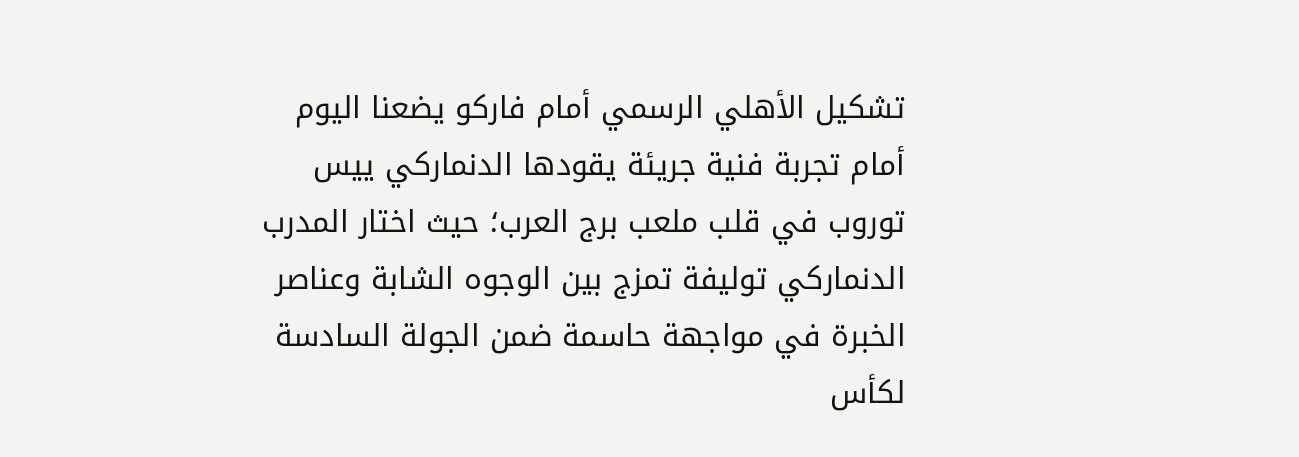تشكيل الأهلي الرسمي أمام فاركو يضعنا اليوم أمام تجربة فنية جريئة يقودها الدنماركي ييس توروب في قلب ملعب برج العرب؛ حيث اختار المدرب الدنماركي توليفة تمزج بين الوجوه الشابة وعناصر الخبرة في مواجهة حاسمة ضمن الجولة السادسة لكأس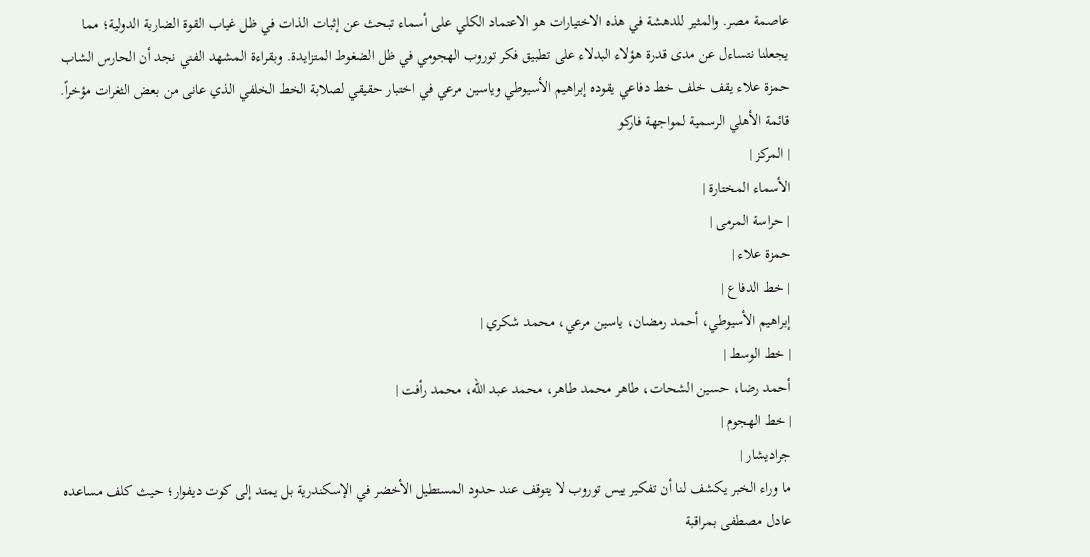عاصمة مصر. والمثير للدهشة في هذه الاختيارات هو الاعتماد الكلي على أسماء تبحث عن إثبات الذات في ظل غياب القوة الضاربة الدولية؛ مما يجعلنا نتساءل عن مدى قدرة هؤلاء البدلاء على تطبيق فكر توروب الهجومي في ظل الضغوط المتزايدة. وبقراءة المشهد الفني نجد أن الحارس الشاب حمزة علاء يقف خلف خط دفاعي يقوده إبراهيم الأسيوطي وياسين مرعي في اختبار حقيقي لصلابة الخط الخلفي الذي عانى من بعض الثغرات مؤخراً.
قائمة الأهلي الرسمية لمواجهة فاركو
| المركز |
الأسماء المختارة |
| حراسة المرمى |
حمزة علاء |
| خط الدفاع |
إبراهيم الأسيوطي، أحمد رمضان، ياسين مرعي، محمد شكري |
| خط الوسط |
أحمد رضا، حسين الشحات، طاهر محمد طاهر، محمد عبد الله، محمد رأفت |
| خط الهجوم |
جراديشار |
ما وراء الخبر يكشف لنا أن تفكير ييس توروب لا يتوقف عند حدود المستطيل الأخضر في الإسكندرية بل يمتد إلى كوت ديفوار؛ حيث كلف مساعده عادل مصطفى بمراقبة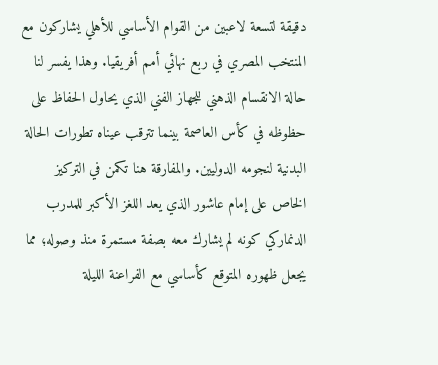دقيقة لتسعة لاعبين من القوام الأساسي للأهلي يشاركون مع المنتخب المصري في ربع نهائي أمم أفريقيا. وهذا يفسر لنا حالة الانقسام الذهني للجهاز الفني الذي يحاول الحفاظ على حظوظه في كأس العاصمة بينما تترقب عيناه تطورات الحالة البدنية لنجومه الدوليين. والمفارقة هنا تكمن في التركيز الخاص على إمام عاشور الذي يعد اللغز الأكبر للمدرب الدنماركي كونه لم يشارك معه بصفة مستمرة منذ وصوله؛ مما يجعل ظهوره المتوقع كأساسي مع الفراعنة الليلة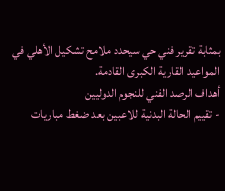بمثابة تقرير فني حي سيحدد ملامح تشكيل الأهلي في المواعيد القارية الكبرى القادمة.
أهداف الرصد الفني للنجوم الدوليين
- تقييم الحالة البدنية للاعبين بعد ضغط مباريات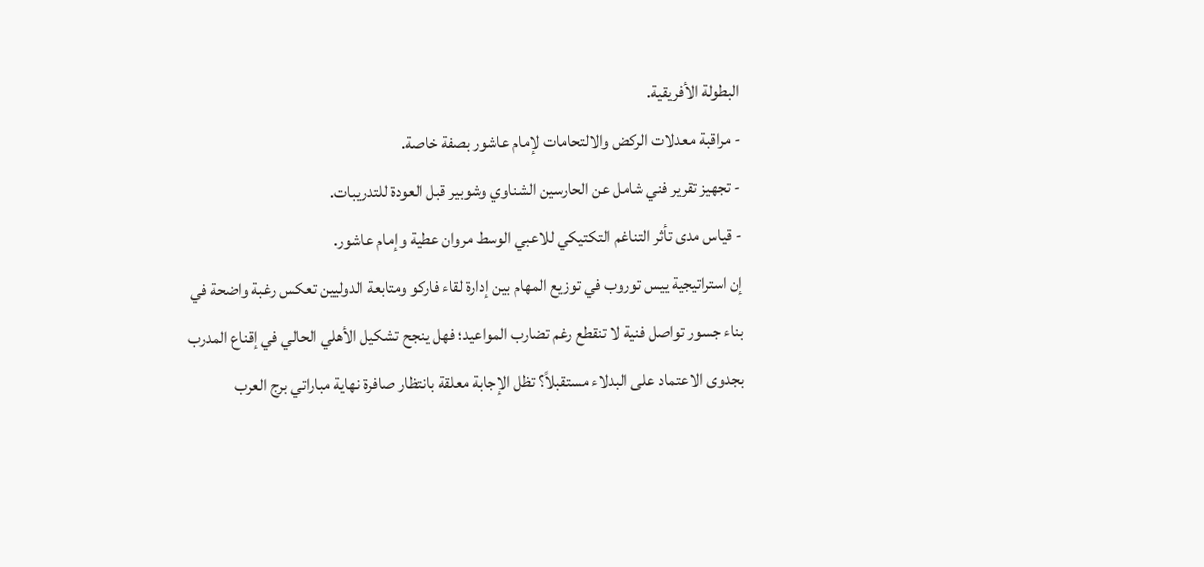البطولة الأفريقية.
- مراقبة معدلات الركض والالتحامات لإمام عاشور بصفة خاصة.
- تجهيز تقرير فني شامل عن الحارسين الشناوي وشوبير قبل العودة للتدريبات.
- قياس مدى تأثر التناغم التكتيكي للاعبي الوسط مروان عطية وإمام عاشور.
إن استراتيجية ييس توروب في توزيع المهام بين إدارة لقاء فاركو ومتابعة الدوليين تعكس رغبة واضحة في بناء جسور تواصل فنية لا تنقطع رغم تضارب المواعيد؛ فهل ينجح تشكيل الأهلي الحالي في إقناع المدرب بجدوى الاعتماد على البدلاء مستقبلاً؟ تظل الإجابة معلقة بانتظار صافرة نهاية مباراتي برج العرب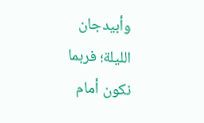وأبيدجان الليلة؛ فربما نكون أمام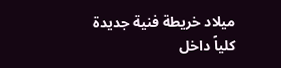ميلاد خريطة فنية جديدة كلياً داخل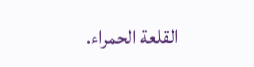القلعة الحمراء.